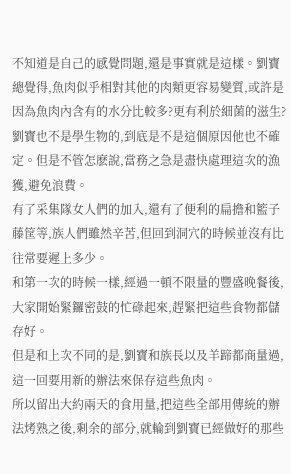不知道是自己的感覺問題,還是事實就是這樣。劉寶總覺得,魚肉似乎相對其他的肉類更容易變質,或許是因為魚肉內含有的水分比較多?更有利於細菌的滋生?
劉寶也不是學生物的,到底是不是這個原因他也不確定。但是不管怎麽說,當務之急是盡快處理這次的漁獲,避免浪費。
有了采集隊女人們的加入,還有了便利的扁擔和籃子藤筐等,族人們雖然辛苦,但回到洞穴的時候並沒有比往常要遲上多少。
和第一次的時候一樣,經過一頓不限量的豐盛晚餐後,大家開始緊鑼密鼓的忙碌起來,趕緊把這些食物都儲存好。
但是和上次不同的是,劉寶和族長以及羊蹄都商量過,這一回要用新的辦法來保存這些魚肉。
所以留出大約兩天的食用量,把這些全部用傳統的辦法烤熟之後,剩余的部分,就輪到劉寶已經做好的那些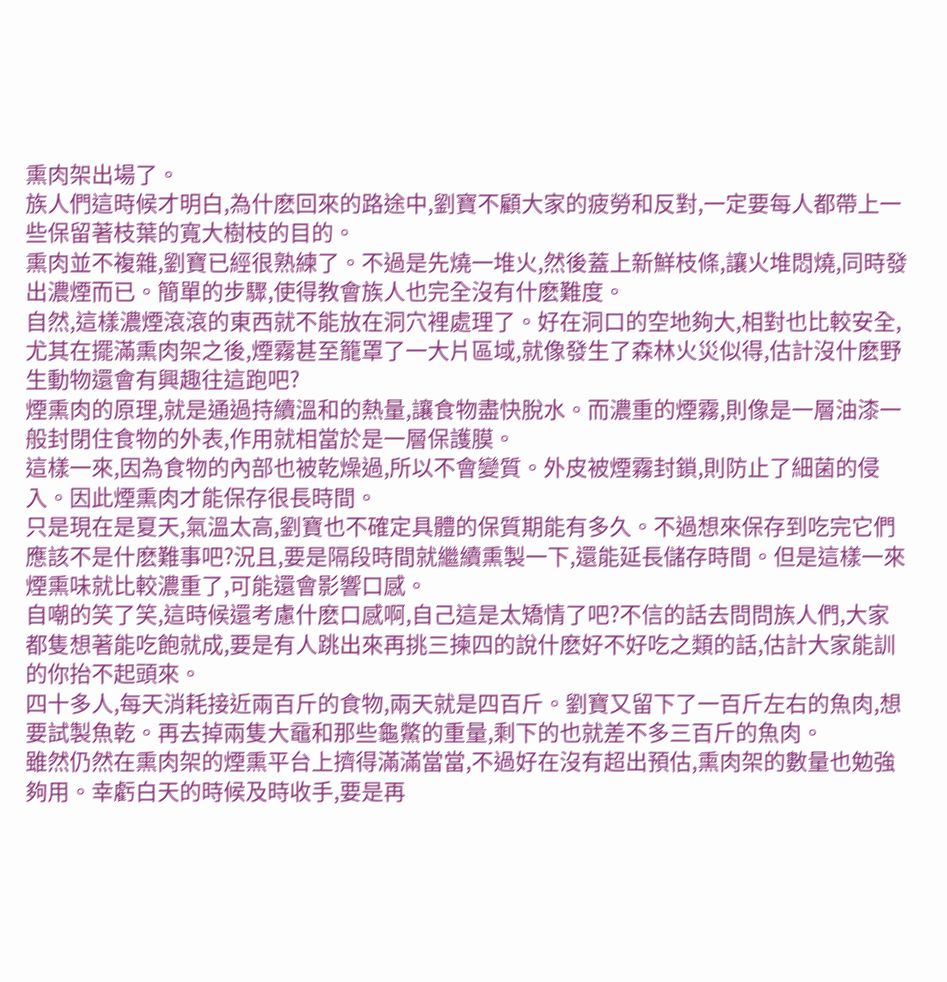熏肉架出場了。
族人們這時候才明白,為什麽回來的路途中,劉寶不顧大家的疲勞和反對,一定要每人都帶上一些保留著枝葉的寬大樹枝的目的。
熏肉並不複雜,劉寶已經很熟練了。不過是先燒一堆火,然後蓋上新鮮枝條,讓火堆悶燒,同時發出濃煙而已。簡單的步驟,使得教會族人也完全沒有什麽難度。
自然,這樣濃煙滾滾的東西就不能放在洞穴裡處理了。好在洞口的空地夠大,相對也比較安全,尤其在擺滿熏肉架之後,煙霧甚至籠罩了一大片區域,就像發生了森林火災似得,估計沒什麽野生動物還會有興趣往這跑吧?
煙熏肉的原理,就是通過持續溫和的熱量,讓食物盡快脫水。而濃重的煙霧,則像是一層油漆一般封閉住食物的外表,作用就相當於是一層保護膜。
這樣一來,因為食物的內部也被乾燥過,所以不會變質。外皮被煙霧封鎖,則防止了細菌的侵入。因此煙熏肉才能保存很長時間。
只是現在是夏天,氣溫太高,劉寶也不確定具體的保質期能有多久。不過想來保存到吃完它們應該不是什麽難事吧?況且,要是隔段時間就繼續熏製一下,還能延長儲存時間。但是這樣一來煙熏味就比較濃重了,可能還會影響口感。
自嘲的笑了笑,這時候還考慮什麽口感啊,自己這是太矯情了吧?不信的話去問問族人們,大家都隻想著能吃飽就成,要是有人跳出來再挑三揀四的說什麽好不好吃之類的話,估計大家能訓的你抬不起頭來。
四十多人,每天消耗接近兩百斤的食物,兩天就是四百斤。劉寶又留下了一百斤左右的魚肉,想要試製魚乾。再去掉兩隻大黿和那些龜鱉的重量,剩下的也就差不多三百斤的魚肉。
雖然仍然在熏肉架的煙熏平台上擠得滿滿當當,不過好在沒有超出預估,熏肉架的數量也勉強夠用。幸虧白天的時候及時收手,要是再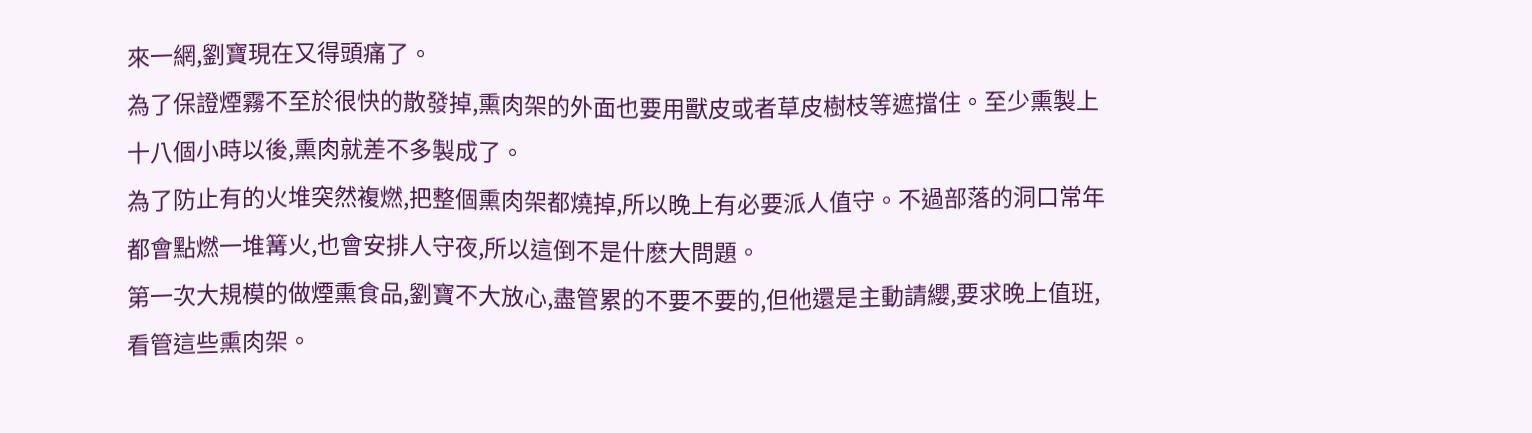來一網,劉寶現在又得頭痛了。
為了保證煙霧不至於很快的散發掉,熏肉架的外面也要用獸皮或者草皮樹枝等遮擋住。至少熏製上十八個小時以後,熏肉就差不多製成了。
為了防止有的火堆突然複燃,把整個熏肉架都燒掉,所以晚上有必要派人值守。不過部落的洞口常年都會點燃一堆篝火,也會安排人守夜,所以這倒不是什麽大問題。
第一次大規模的做煙熏食品,劉寶不大放心,盡管累的不要不要的,但他還是主動請纓,要求晚上值班,看管這些熏肉架。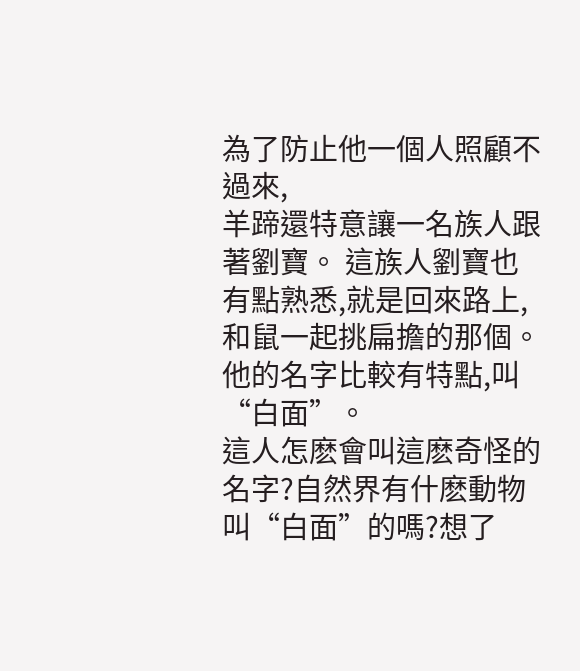為了防止他一個人照顧不過來,
羊蹄還特意讓一名族人跟著劉寶。 這族人劉寶也有點熟悉,就是回來路上,和鼠一起挑扁擔的那個。他的名字比較有特點,叫“白面”。
這人怎麽會叫這麽奇怪的名字?自然界有什麽動物叫“白面”的嗎?想了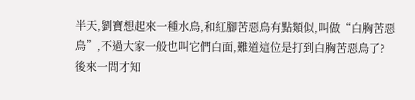半天,劉寶想起來一種水鳥,和紅腳苦惡鳥有點類似,叫做“白胸苦惡鳥”,不過大家一般也叫它們白面,難道這位是打到白胸苦惡鳥了?
後來一問才知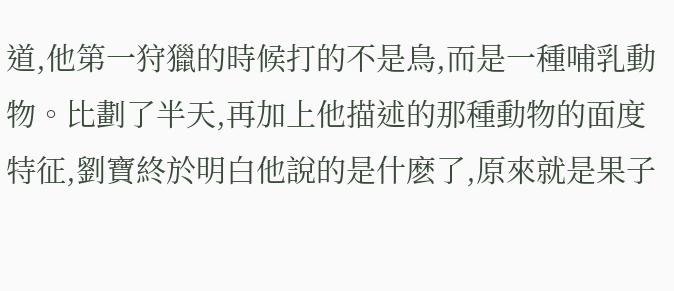道,他第一狩獵的時候打的不是鳥,而是一種哺乳動物。比劃了半天,再加上他描述的那種動物的面度特征,劉寶終於明白他說的是什麽了,原來就是果子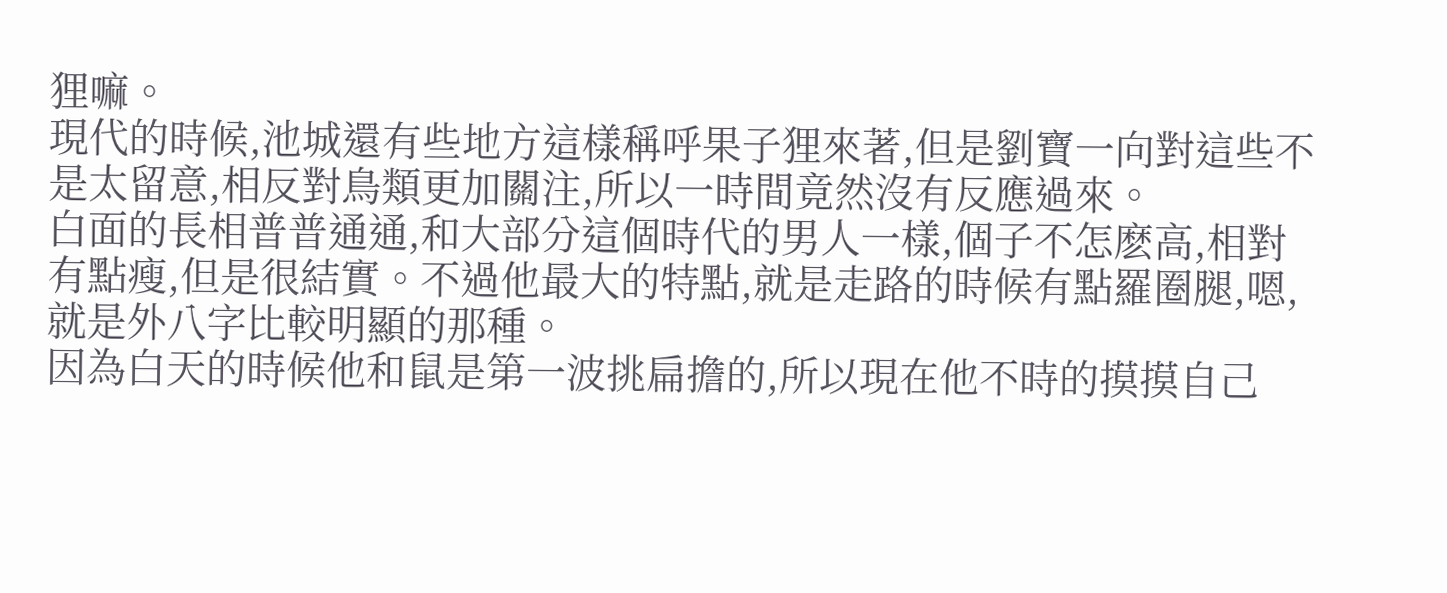狸嘛。
現代的時候,池城還有些地方這樣稱呼果子狸來著,但是劉寶一向對這些不是太留意,相反對鳥類更加關注,所以一時間竟然沒有反應過來。
白面的長相普普通通,和大部分這個時代的男人一樣,個子不怎麽高,相對有點瘦,但是很結實。不過他最大的特點,就是走路的時候有點羅圈腿,嗯,就是外八字比較明顯的那種。
因為白天的時候他和鼠是第一波挑扁擔的,所以現在他不時的摸摸自己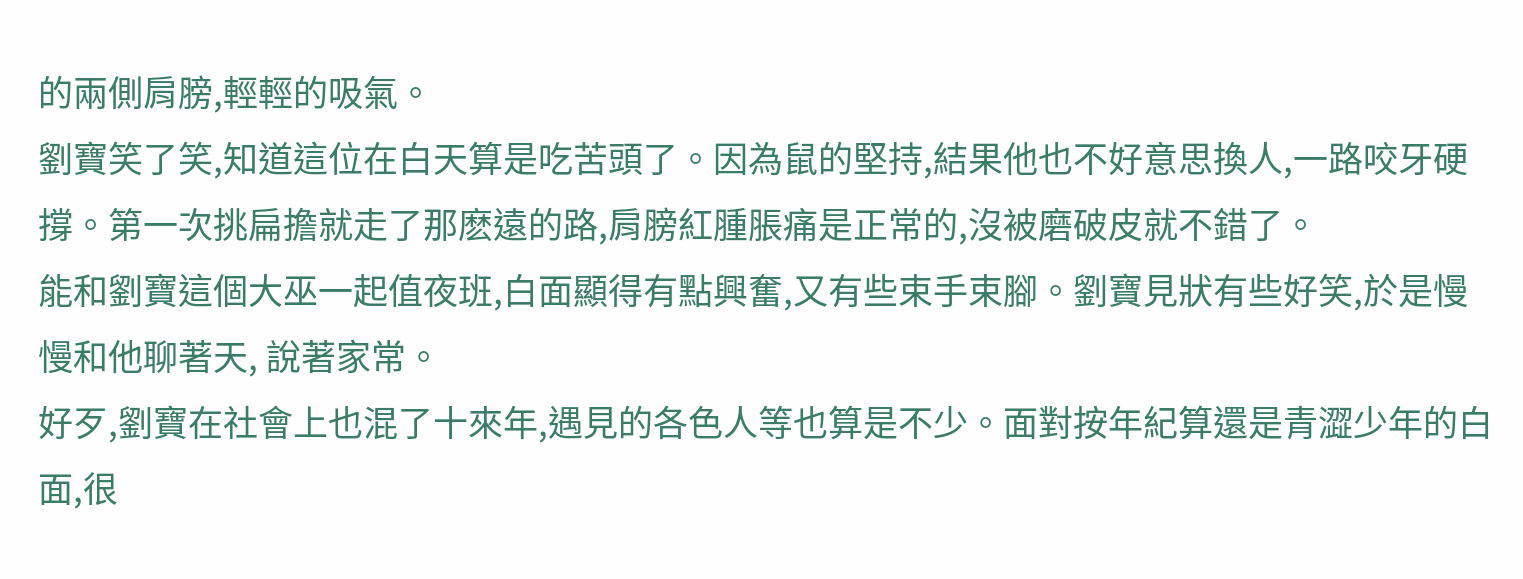的兩側肩膀,輕輕的吸氣。
劉寶笑了笑,知道這位在白天算是吃苦頭了。因為鼠的堅持,結果他也不好意思換人,一路咬牙硬撐。第一次挑扁擔就走了那麽遠的路,肩膀紅腫脹痛是正常的,沒被磨破皮就不錯了。
能和劉寶這個大巫一起值夜班,白面顯得有點興奮,又有些束手束腳。劉寶見狀有些好笑,於是慢慢和他聊著天, 說著家常。
好歹,劉寶在社會上也混了十來年,遇見的各色人等也算是不少。面對按年紀算還是青澀少年的白面,很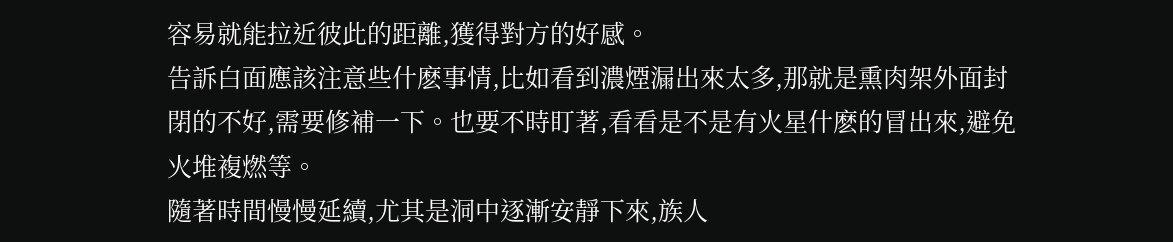容易就能拉近彼此的距離,獲得對方的好感。
告訴白面應該注意些什麽事情,比如看到濃煙漏出來太多,那就是熏肉架外面封閉的不好,需要修補一下。也要不時盯著,看看是不是有火星什麽的冒出來,避免火堆複燃等。
隨著時間慢慢延續,尤其是洞中逐漸安靜下來,族人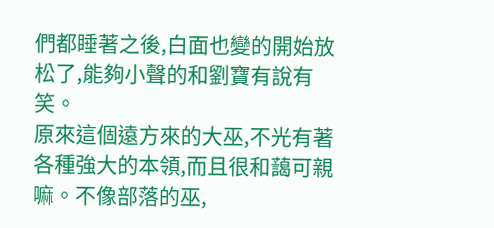們都睡著之後,白面也變的開始放松了,能夠小聲的和劉寶有說有笑。
原來這個遠方來的大巫,不光有著各種強大的本領,而且很和藹可親嘛。不像部落的巫,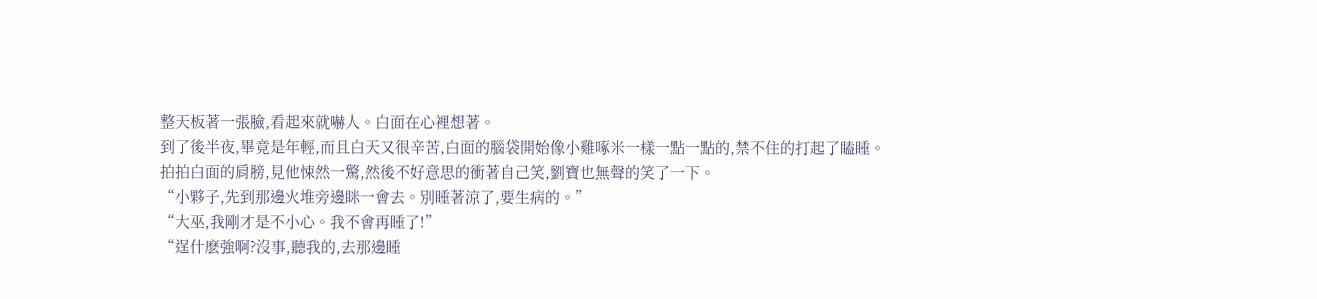整天板著一張臉,看起來就嚇人。白面在心裡想著。
到了後半夜,畢竟是年輕,而且白天又很辛苦,白面的腦袋開始像小雞啄米一樣一點一點的,禁不住的打起了瞌睡。
拍拍白面的肩膀,見他悚然一驚,然後不好意思的衝著自己笑,劉寶也無聲的笑了一下。
“小夥子,先到那邊火堆旁邊眯一會去。別睡著涼了,要生病的。”
“大巫,我剛才是不小心。我不會再睡了!”
“逞什麽強啊?沒事,聽我的,去那邊睡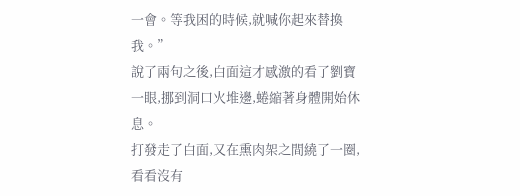一會。等我困的時候,就喊你起來替換我。”
說了兩句之後,白面這才感激的看了劉寶一眼,挪到洞口火堆邊,蜷縮著身體開始休息。
打發走了白面,又在熏肉架之間繞了一圈,看看沒有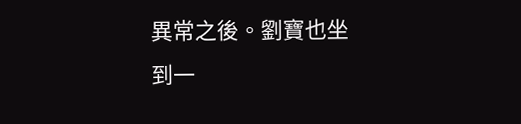異常之後。劉寶也坐到一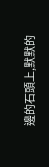邊的石頭上,默默的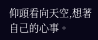仰頭看向天空,想著自己的心事。